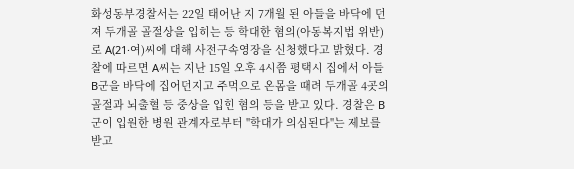화성동부경찰서는 22일 태어난 지 7개월 된 아들을 바닥에 던져 두개골 골절상을 입히는 등 학대한 혐의(아동복지법 위반)로 A(21·여)씨에 대해 사전구속영장을 신청했다고 밝혔다. 경찰에 따르면 A씨는 지난 15일 오후 4시쯤 평택시 집에서 아들 B군을 바닥에 집어던지고 주먹으로 온몸을 때려 두개골 4곳의 골절과 뇌출혈 등 중상을 입힌 혐의 등을 받고 있다. 경찰은 B군이 입원한 병원 관계자로부터 "학대가 의심된다"는 제보를 받고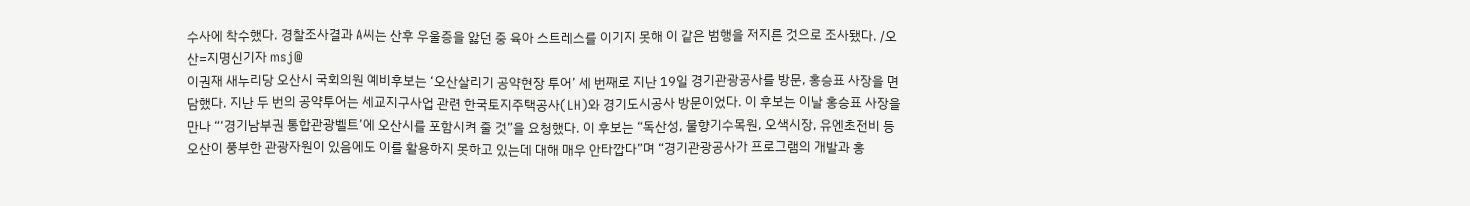수사에 착수했다. 경찰조사결과 A씨는 산후 우울증을 앓던 중 육아 스트레스를 이기지 못해 이 같은 범행을 저지른 것으로 조사됐다. /오산=지명신기자 msj@
이권재 새누리당 오산시 국회의원 예비후보는 ‘오산살리기 공약현장 투어’ 세 번째로 지난 19일 경기관광공사를 방문, 홍승표 사장을 면담했다. 지난 두 번의 공약투어는 세교지구사업 관련 한국토지주택공사(LH)와 경기도시공사 방문이었다. 이 후보는 이날 홍승표 사장을 만나 “‘경기남부권 통합관광벨트’에 오산시를 포함시켜 줄 것”을 요청했다. 이 후보는 “독산성, 물향기수목원, 오색시장, 유엔초전비 등 오산이 풍부한 관광자원이 있음에도 이를 활용하지 못하고 있는데 대해 매우 안타깝다”며 “경기관광공사가 프로그램의 개발과 홍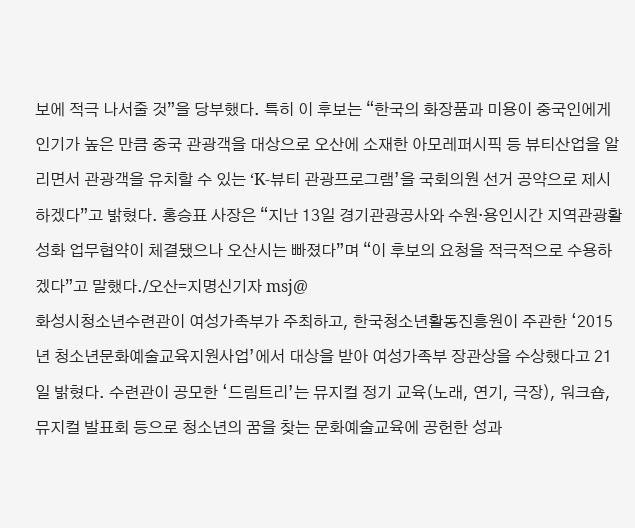보에 적극 나서줄 것”을 당부했다. 특히 이 후보는 “한국의 화장품과 미용이 중국인에게 인기가 높은 만큼 중국 관광객을 대상으로 오산에 소재한 아모레퍼시픽 등 뷰티산업을 알리면서 관광객을 유치할 수 있는 ‘K-뷰티 관광프로그램’을 국회의원 선거 공약으로 제시하겠다”고 밝혔다. 홍승표 사장은 “지난 13일 경기관광공사와 수원·용인시간 지역관광활성화 업무협약이 체결됐으나 오산시는 빠졌다”며 “이 후보의 요청을 적극적으로 수용하겠다”고 말했다./오산=지명신기자 msj@
화성시청소년수련관이 여성가족부가 주최하고, 한국청소년활동진흥원이 주관한 ‘2015년 청소년문화예술교육지원사업’에서 대상을 받아 여성가족부 장관상을 수상했다고 21일 밝혔다. 수련관이 공모한 ‘드림트리’는 뮤지컬 정기 교육(노래, 연기, 극장), 워크숍, 뮤지컬 발표회 등으로 청소년의 꿈을 찾는 문화예술교육에 공헌한 성과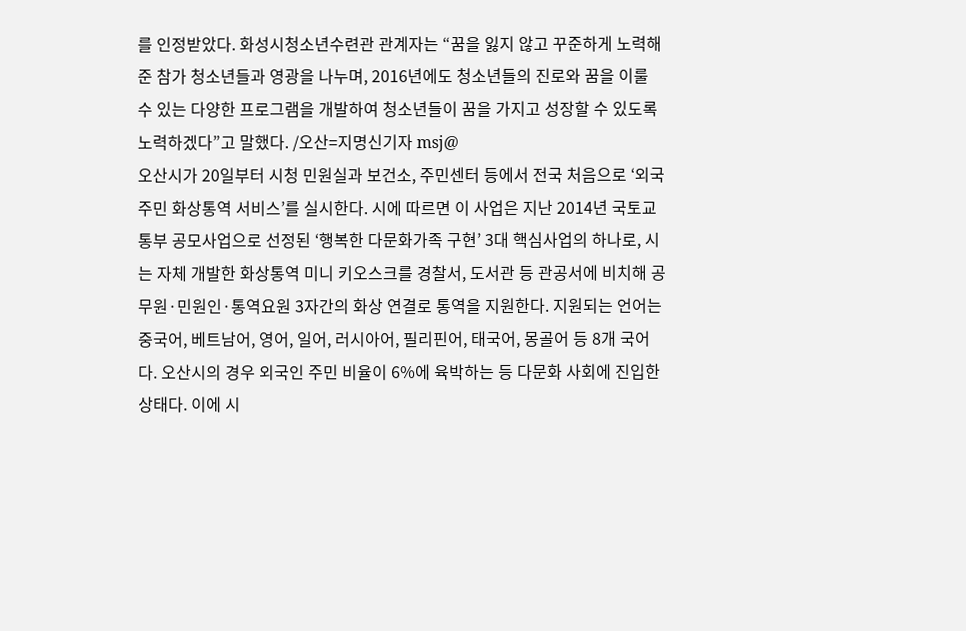를 인정받았다. 화성시청소년수련관 관계자는 “꿈을 잃지 않고 꾸준하게 노력해준 참가 청소년들과 영광을 나누며, 2016년에도 청소년들의 진로와 꿈을 이룰 수 있는 다양한 프로그램을 개발하여 청소년들이 꿈을 가지고 성장할 수 있도록 노력하겠다”고 말했다. /오산=지명신기자 msj@
오산시가 20일부터 시청 민원실과 보건소, 주민센터 등에서 전국 처음으로 ‘외국 주민 화상통역 서비스’를 실시한다. 시에 따르면 이 사업은 지난 2014년 국토교통부 공모사업으로 선정된 ‘행복한 다문화가족 구현’ 3대 핵심사업의 하나로, 시는 자체 개발한 화상통역 미니 키오스크를 경찰서, 도서관 등 관공서에 비치해 공무원·민원인·통역요원 3자간의 화상 연결로 통역을 지원한다. 지원되는 언어는 중국어, 베트남어, 영어, 일어, 러시아어, 필리핀어, 태국어, 몽골어 등 8개 국어다. 오산시의 경우 외국인 주민 비율이 6%에 육박하는 등 다문화 사회에 진입한 상태다. 이에 시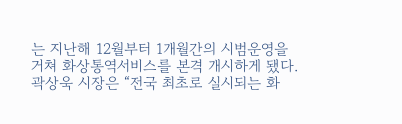는 지난해 12월부터 1개월간의 시범운영을 거쳐 화상통역서비스를 본격 개시하게 됐다. 곽상욱 시장은 “전국 최초로 실시되는 화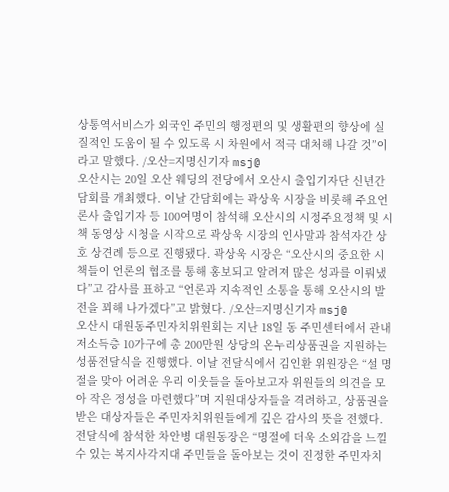상통역서비스가 외국인 주민의 행정편의 및 생활편의 향상에 실질적인 도움이 될 수 있도록 시 차원에서 적극 대처해 나갈 것”이라고 말했다. /오산=지명신기자 msj@
오산시는 20일 오산 웨딩의 전당에서 오산시 출입기자단 신년간담회를 개최했다. 이날 간담회에는 곽상욱 시장을 비롯해 주요언론사 출입기자 등 100여명이 참석해 오산시의 시정주요정책 및 시책 동영상 시청을 시작으로 곽상욱 시장의 인사말과 참석자간 상호 상견례 등으로 진행됐다. 곽상욱 시장은 “오산시의 중요한 시책들이 언론의 협조를 통해 홍보되고 알려져 많은 성과를 이뤄냈다”고 감사를 표하고 “언론과 지속적인 소통을 통해 오산시의 발전을 꾀해 나가겠다”고 밝혔다. /오산=지명신기자 msj@
오산시 대원동주민자치위원회는 지난 18일 동 주민센터에서 관내 저소득층 10가구에 총 200만원 상당의 온누리상품권을 지원하는 성품전달식을 진행했다. 이날 전달식에서 김인환 위원장은 “설 명절을 맞아 어려운 우리 이웃들을 돌아보고자 위원들의 의견을 모아 작은 정성을 마련했다”며 지원대상자들을 격려하고, 상품권을 받은 대상자들은 주민자치위원들에게 깊은 감사의 뜻을 전했다. 전달식에 참석한 차안병 대원동장은 “명절에 더욱 소외감을 느낄 수 있는 복지사각지대 주민들을 돌아보는 것이 진정한 주민자치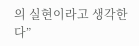의 실현이라고 생각한다”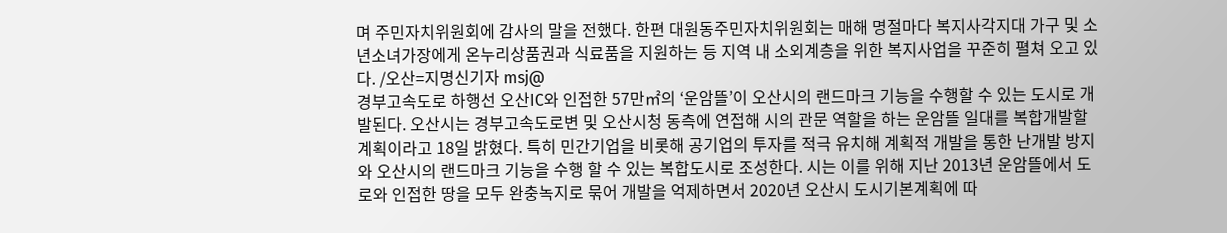며 주민자치위원회에 감사의 말을 전했다. 한편 대원동주민자치위원회는 매해 명절마다 복지사각지대 가구 및 소년소녀가장에게 온누리상품권과 식료품을 지원하는 등 지역 내 소외계층을 위한 복지사업을 꾸준히 펼쳐 오고 있다. /오산=지명신기자 msj@
경부고속도로 하행선 오산IC와 인접한 57만㎡의 ‘운암뜰’이 오산시의 랜드마크 기능을 수행할 수 있는 도시로 개발된다. 오산시는 경부고속도로변 및 오산시청 동측에 연접해 시의 관문 역할을 하는 운암뜰 일대를 복합개발할 계획이라고 18일 밝혔다. 특히 민간기업을 비롯해 공기업의 투자를 적극 유치해 계획적 개발을 통한 난개발 방지와 오산시의 랜드마크 기능을 수행 할 수 있는 복합도시로 조성한다. 시는 이를 위해 지난 2013년 운암뜰에서 도로와 인접한 땅을 모두 완충녹지로 묶어 개발을 억제하면서 2020년 오산시 도시기본계획에 따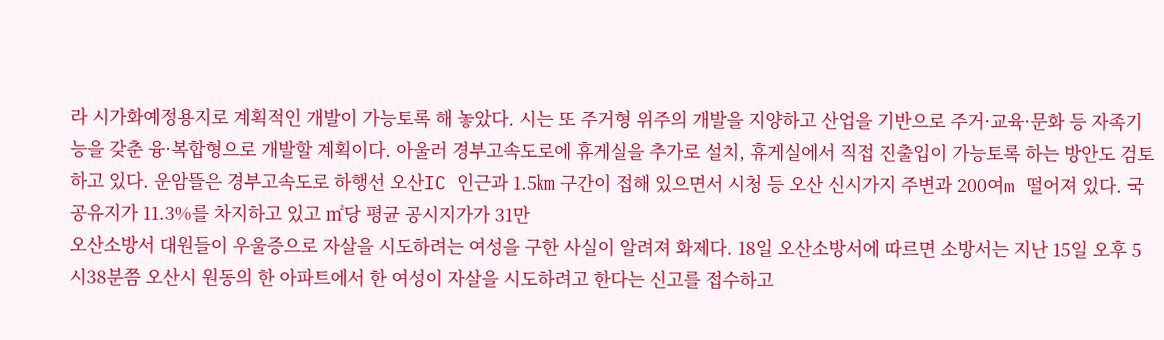라 시가화예정용지로 계획적인 개발이 가능토록 해 놓았다. 시는 또 주거형 위주의 개발을 지양하고 산업을 기반으로 주거·교육·문화 등 자족기능을 갖춘 융·복합형으로 개발할 계획이다. 아울러 경부고속도로에 휴게실을 추가로 설치, 휴게실에서 직접 진출입이 가능토록 하는 방안도 검토하고 있다. 운암뜰은 경부고속도로 하행선 오산IC 인근과 1.5㎞ 구간이 접해 있으면서 시청 등 오산 신시가지 주변과 200여m 떨어져 있다. 국공유지가 11.3%를 차지하고 있고 ㎡당 평균 공시지가가 31만
오산소방서 대원들이 우울증으로 자살을 시도하려는 여성을 구한 사실이 알려져 화제다. 18일 오산소방서에 따르면 소방서는 지난 15일 오후 5시38분쯤 오산시 원동의 한 아파트에서 한 여성이 자살을 시도하려고 한다는 신고를 접수하고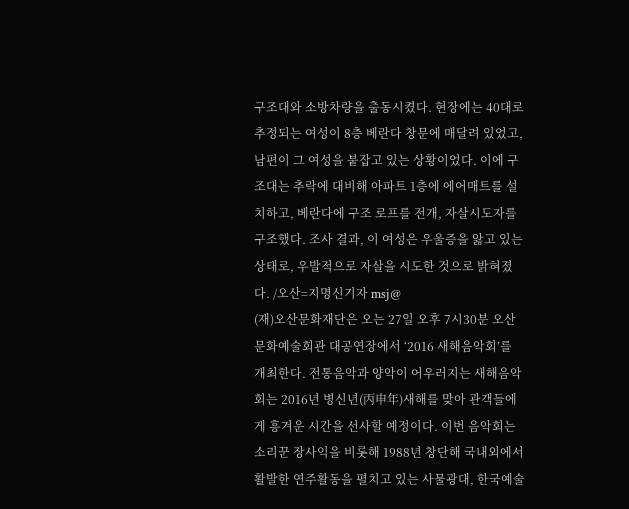구조대와 소방차량을 출동시켰다. 현장에는 40대로 추정되는 여성이 8층 베란다 창문에 매달려 있었고, 남편이 그 여성을 붙잡고 있는 상황이었다. 이에 구조대는 추락에 대비해 아파트 1층에 에어매트를 설치하고, 베란다에 구조 로프를 전개, 자살시도자를 구조했다. 조사 결과, 이 여성은 우울증을 앓고 있는 상태로, 우발적으로 자살을 시도한 것으로 밝혀졌다. /오산=지명신기자 msj@
(재)오산문화재단은 오는 27일 오후 7시30분 오산문화예술회관 대공연장에서 ‘2016 새해음악회’를 개최한다. 전통음악과 양악이 어우러지는 새해음악회는 2016년 병신년(丙申年)새해를 맞아 관객들에게 흥겨운 시간을 선사할 예정이다. 이번 음악회는 소리꾼 장사익을 비롯해 1988년 창단해 국내외에서 활발한 연주활동을 펼치고 있는 사물광대, 한국예술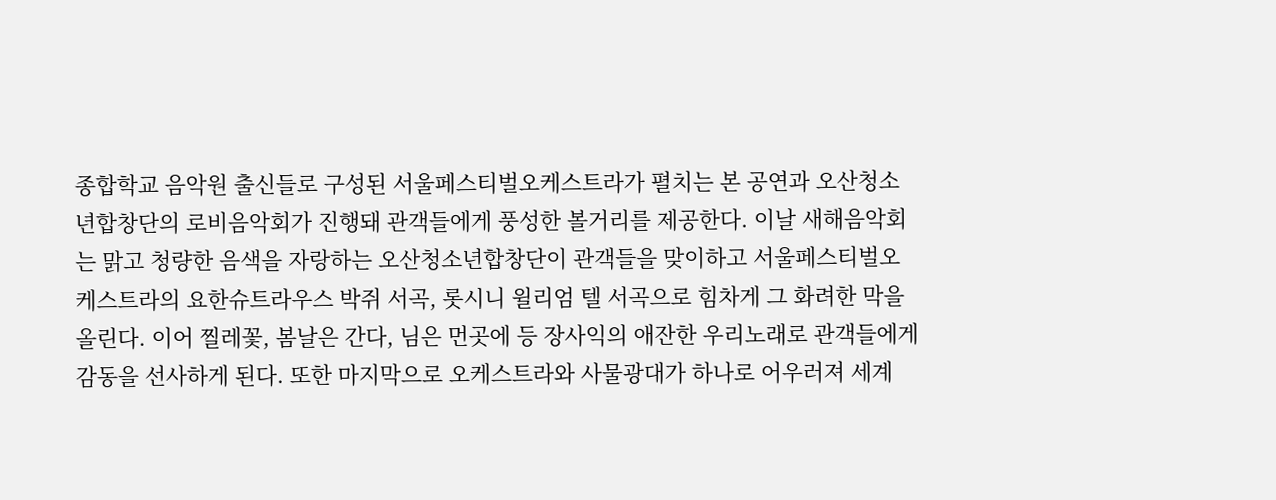종합학교 음악원 출신들로 구성된 서울페스티벌오케스트라가 펼치는 본 공연과 오산청소년합창단의 로비음악회가 진행돼 관객들에게 풍성한 볼거리를 제공한다. 이날 새해음악회는 맑고 청량한 음색을 자랑하는 오산청소년합창단이 관객들을 맞이하고 서울페스티벌오케스트라의 요한슈트라우스 박쥐 서곡, 롯시니 윌리엄 텔 서곡으로 힘차게 그 화려한 막을 올린다. 이어 찔레꽃, 봄날은 간다, 님은 먼곳에 등 장사익의 애잔한 우리노래로 관객들에게 감동을 선사하게 된다. 또한 마지막으로 오케스트라와 사물광대가 하나로 어우러져 세계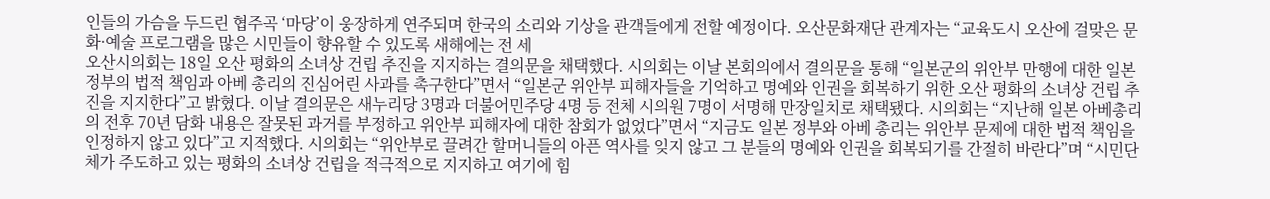인들의 가슴을 두드린 협주곡 ‘마당’이 웅장하게 연주되며 한국의 소리와 기상을 관객들에게 전할 예정이다. 오산문화재단 관계자는 “교육도시 오산에 걸맞은 문화·예술 프로그램을 많은 시민들이 향유할 수 있도록 새해에는 전 세
오산시의회는 18일 오산 평화의 소녀상 건립 추진을 지지하는 결의문을 채택했다. 시의회는 이날 본회의에서 결의문을 통해 “일본군의 위안부 만행에 대한 일본 정부의 법적 책임과 아베 총리의 진심어린 사과를 촉구한다”면서 “일본군 위안부 피해자들을 기억하고 명예와 인권을 회복하기 위한 오산 평화의 소녀상 건립 추진을 지지한다”고 밝혔다. 이날 결의문은 새누리당 3명과 더불어민주당 4명 등 전체 시의원 7명이 서명해 만장일치로 채택됐다. 시의회는 “지난해 일본 아베총리의 전후 70년 담화 내용은 잘못된 과거를 부정하고 위안부 피해자에 대한 참회가 없었다”면서 “지금도 일본 정부와 아베 총리는 위안부 문제에 대한 법적 책임을 인정하지 않고 있다”고 지적했다. 시의회는 “위안부로 끌려간 할머니들의 아픈 역사를 잊지 않고 그 분들의 명예와 인권을 회복되기를 간절히 바란다”며 “시민단체가 주도하고 있는 평화의 소녀상 건립을 적극적으로 지지하고 여기에 힘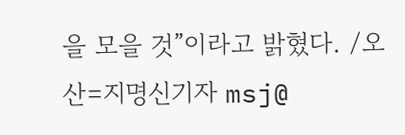을 모을 것”이라고 밝혔다. /오산=지명신기자 msj@